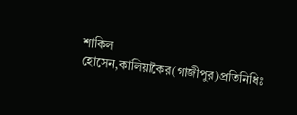শাকিল হোসেন,কালিয়াকৈর(গাজীপুর)প্রতিনিধিঃ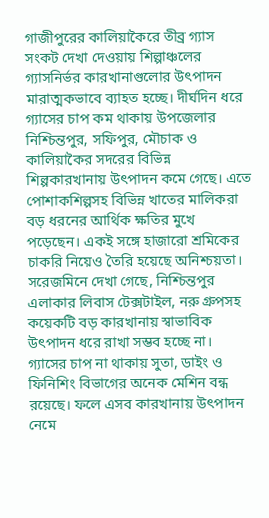গাজীপুরের কালিয়াকৈরে তীব্র গ্যাস সংকট দেখা দেওয়ায় শিল্পাঞ্চলের গ্যাসনির্ভর কারখানাগুলোর উৎপাদন মারাত্মকভাবে ব্যাহত হচ্ছে। দীর্ঘদিন ধরে গ্যাসের চাপ কম থাকায় উপজেলার নিশ্চিন্তপুর, সফিপুর, মৌচাক ও কালিয়াকৈর সদরের বিভিন্ন শিল্পকারখানায় উৎপাদন কমে গেছে। এতে পোশাকশিল্পসহ বিভিন্ন খাতের মালিকরা বড় ধরনের আর্থিক ক্ষতির মুখে পড়েছেন। একই সঙ্গে হাজারো শ্রমিকের চাকরি নিয়েও তৈরি হয়েছে অনিশ্চয়তা।
সরেজমিনে দেখা গেছে, নিশ্চিন্তপুর এলাকার লিবাস টেক্সটাইল, নরু গ্রুপসহ কয়েকটি বড় কারখানায় স্বাভাবিক উৎপাদন ধরে রাখা সম্ভব হচ্ছে না। গ্যাসের চাপ না থাকায় সুতা, ডাইং ও ফিনিশিং বিভাগের অনেক মেশিন বন্ধ রয়েছে। ফলে এসব কারখানায় উৎপাদন নেমে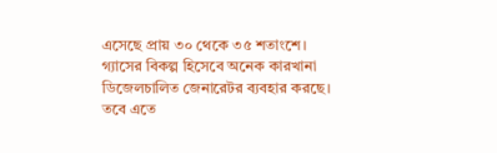এসেছে প্রায় ৩০ থেকে ৩৫ শতাংশে।
গ্যাসের বিকল্প হিসেবে অনেক কারখানা ডিজেলচালিত জেনারেটর ব্যবহার করছে। তবে এতে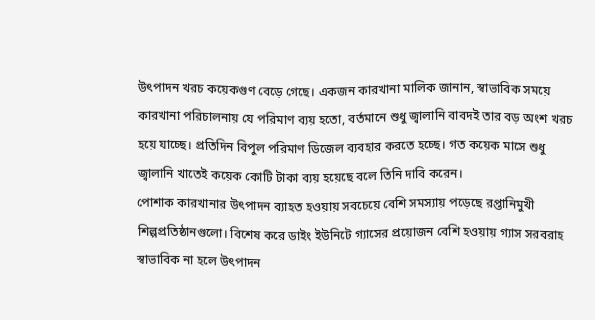উৎপাদন খরচ কয়েকগুণ বেড়ে গেছে। একজন কারখানা মালিক জানান, স্বাভাবিক সময়ে কারখানা পরিচালনায় যে পরিমাণ ব্যয় হতো, বর্তমানে শুধু জ্বালানি বাবদই তার বড় অংশ খরচ হয়ে যাচ্ছে। প্রতিদিন বিপুল পরিমাণ ডিজেল ব্যবহার করতে হচ্ছে। গত কয়েক মাসে শুধু জ্বালানি খাতেই কয়েক কোটি টাকা ব্যয় হয়েছে বলে তিনি দাবি করেন।
পোশাক কারখানার উৎপাদন ব্যাহত হওয়ায় সবচেয়ে বেশি সমস্যায় পড়েছে রপ্তানিমুখী শিল্পপ্রতিষ্ঠানগুলো। বিশেষ করে ডাইং ইউনিটে গ্যাসের প্রয়োজন বেশি হওয়ায় গ্যাস সরবরাহ স্বাভাবিক না হলে উৎপাদন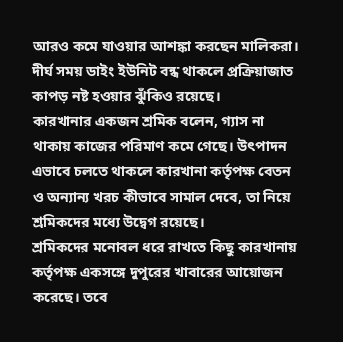আরও কমে যাওয়ার আশঙ্কা করছেন মালিকরা। দীর্ঘ সময় ডাইং ইউনিট বন্ধ থাকলে প্রক্রিয়াজাত কাপড় নষ্ট হওয়ার ঝুঁকিও রয়েছে।
কারখানার একজন শ্রমিক বলেন, গ্যাস না থাকায় কাজের পরিমাণ কমে গেছে। উৎপাদন এভাবে চলতে থাকলে কারখানা কর্তৃপক্ষ বেতন ও অন্যান্য খরচ কীভাবে সামাল দেবে, তা নিয়ে শ্রমিকদের মধ্যে উদ্বেগ রয়েছে।
শ্রমিকদের মনোবল ধরে রাখতে কিছু কারখানায় কর্তৃপক্ষ একসঙ্গে দুপুরের খাবারের আয়োজন করেছে। তবে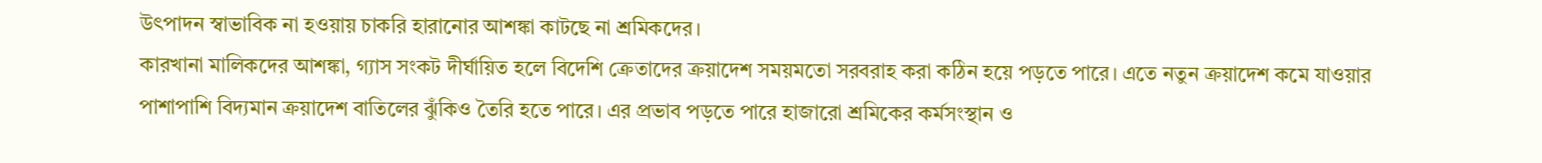উৎপাদন স্বাভাবিক না হওয়ায় চাকরি হারানোর আশঙ্কা কাটছে না শ্রমিকদের।
কারখানা মালিকদের আশঙ্কা, গ্যাস সংকট দীর্ঘায়িত হলে বিদেশি ক্রেতাদের ক্রয়াদেশ সময়মতো সরবরাহ করা কঠিন হয়ে পড়তে পারে। এতে নতুন ক্রয়াদেশ কমে যাওয়ার পাশাপাশি বিদ্যমান ক্রয়াদেশ বাতিলের ঝুঁকিও তৈরি হতে পারে। এর প্রভাব পড়তে পারে হাজারো শ্রমিকের কর্মসংস্থান ও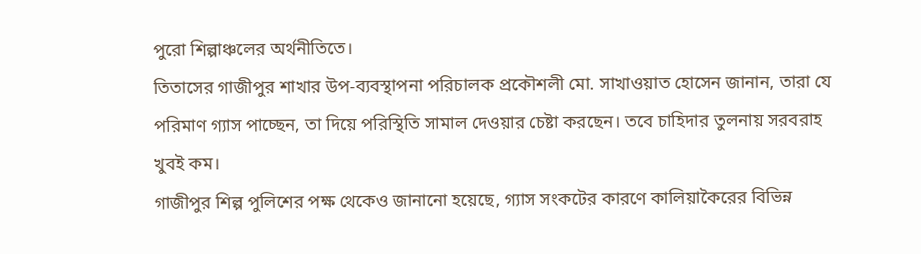পুরো শিল্পাঞ্চলের অর্থনীতিতে।
তিতাসের গাজীপুর শাখার উপ-ব্যবস্থাপনা পরিচালক প্রকৌশলী মো. সাখাওয়াত হোসেন জানান, তারা যে পরিমাণ গ্যাস পাচ্ছেন, তা দিয়ে পরিস্থিতি সামাল দেওয়ার চেষ্টা করছেন। তবে চাহিদার তুলনায় সরবরাহ খুবই কম।
গাজীপুর শিল্প পুলিশের পক্ষ থেকেও জানানো হয়েছে, গ্যাস সংকটের কারণে কালিয়াকৈরের বিভিন্ন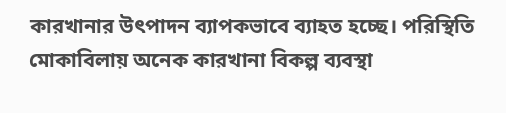কারখানার উৎপাদন ব্যাপকভাবে ব্যাহত হচ্ছে। পরিস্থিতি মোকাবিলায় অনেক কারখানা বিকল্প ব্যবস্থা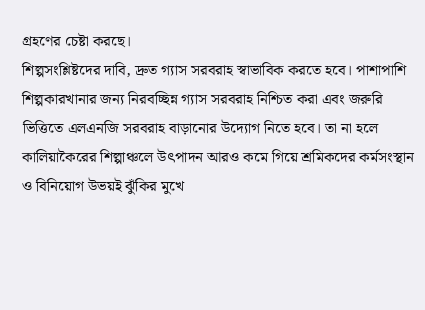গ্রহণের চেষ্টা করছে।
শিল্পসংশ্লিষ্টদের দাবি, দ্রুত গ্যাস সরবরাহ স্বাভাবিক করতে হবে। পাশাপাশি শিল্পকারখানার জন্য নিরবচ্ছিন্ন গ্যাস সরবরাহ নিশ্চিত করা এবং জরুরি ভিত্তিতে এলএনজি সরবরাহ বাড়ানোর উদ্যোগ নিতে হবে। তা না হলে কালিয়াকৈরের শিল্পাঞ্চলে উৎপাদন আরও কমে গিয়ে শ্রমিকদের কর্মসংস্থান ও বিনিয়োগ উভয়ই ঝুঁকির মুখে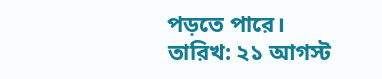পড়তে পারে।
তারিখ: ২১ আগস্ট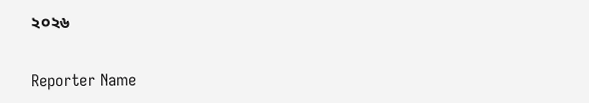২০২৬

Reporter Name